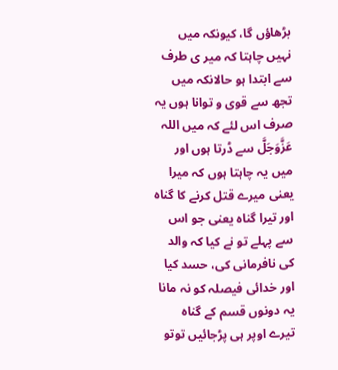بڑھاؤں گا، کیونکہ میں نہیں چاہتا کہ میر ی طرف سے ابتدا ہو حالانکہ میں تجھ سے قوی و توانا ہوں یہ صرف اس لئے کہ میں اللہ عَزَّوَجَلَّ سے ڈرتا ہوں اور میں یہ چاہتا ہوں کہ میرا یعنی میرے قتل کرنے کا گناہ اور تیرا گناہ یعنی جو اس سے پہلے تو نے کیا کہ والد کی نافرمانی کی، حسد کیا اور خدائی فیصلہ کو نہ مانا یہ دونوں قسم کے گناہ تیرے اوپر ہی پڑجائیں توتو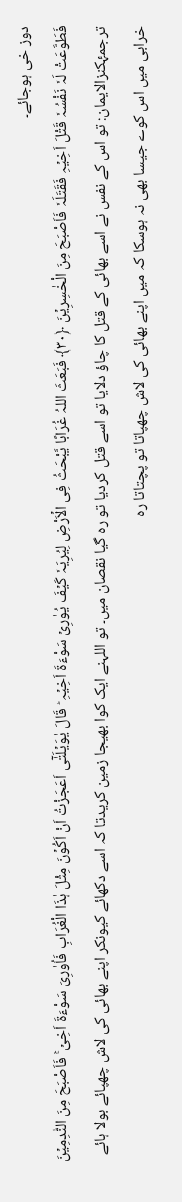دوز خی ہوجائے۔
فَطَوَّعَتْ لَہٗ نَفْسُہٗ قَتْلَ اَخِیۡہِ فَقَتَلَہٗ فَاَصْبَحَ مِنَ الْخٰسِرِیۡنَ ﴿۳۰﴾ فَبَعَثَ اللہُ غُرَابًا یَّبْحَثُ فِی الۡاَرْضِ لِیُرِیَہٗ کَیۡفَ یُوٰرِیۡ سَوْءَۃَ اَخِیۡہِ ؕ قَالَ یٰوَیۡلَتٰۤی اَعَجَزْتُ اَنْ اَکُوۡنَ مِثْلَ ہٰذَا الْغُرَابِ فَاُوٰرِیَ سَوْءَۃَ اَخِیۡ ۚ فَاَصْبَحَ مِنَ النّٰدِمِیۡنَ
ترجمۂکنزالایمان: تو اس کے نفس نے اسے بھائی کے قتل کا چاؤ دلایا تو اسے قتل کردیا تو رہ گیا نقصان میں۔ تو اللہنے ایک کوا بھیجا زمین کریدتا کہ اسے دکھائے کیونکر اپنے بھائی کی لاش چھپائے بولا ہائے خرابی میں اس کوے جیسا بھی نہ ہوسکا کہ میں اپنے بھائی کی لاش چھپاتا تو پچتاتا رہ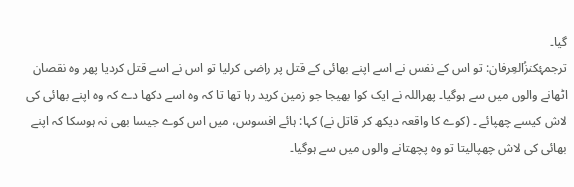گیا۔
ترجمۂکنزُالعِرفان: تو اس کے نفس نے اسے اپنے بھائی کے قتل پر راضی کرلیا تو اس نے اسے قتل کردیا پھر وہ نقصان اٹھانے والوں میں سے ہوگیا۔ پھراللہ نے ایک کوا بھیجا جو زمین کرید رہا تھا تا کہ وہ اسے دکھا دے کہ وہ اپنے بھائی کی لاش کیسے چھپائے ۔ (کوے کا واقعہ دیکھ کر قاتل نے) کہا: ہائے افسوس، میں اس کوے جیسا بھی نہ ہوسکا کہ اپنے بھائی کی لاش چھپالیتا تو وہ پچھتانے والوں میں سے ہوگیا۔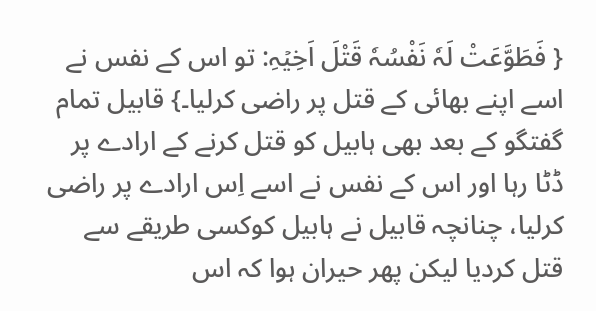{ فَطَوَّعَتْ لَہٗ نَفْسُہٗ قَتْلَ اَخِیۡہِ: تو اس کے نفس نے اسے اپنے بھائی کے قتل پر راضی کرلیا۔} قابیل تمام گفتگو کے بعد بھی ہابیل کو قتل کرنے کے ارادے پر ڈٹا رہا اور اس کے نفس نے اسے اِس ارادے پر راضی کرلیا، چنانچہ قابیل نے ہابیل کوکسی طریقے سے قتل کردیا لیکن پھر حیران ہوا کہ اس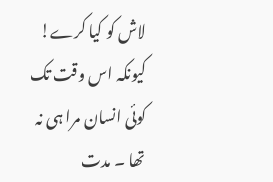لاش کو کیا کرے! کیونکہ اس وقت تک کوئی انسان مرا ہی نہ تھا ۔ مدت